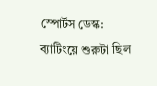স্পোর্টস ডেস্ক: ব্যাটিংয়ে শুরুটা ছিল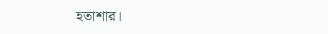হতাশার।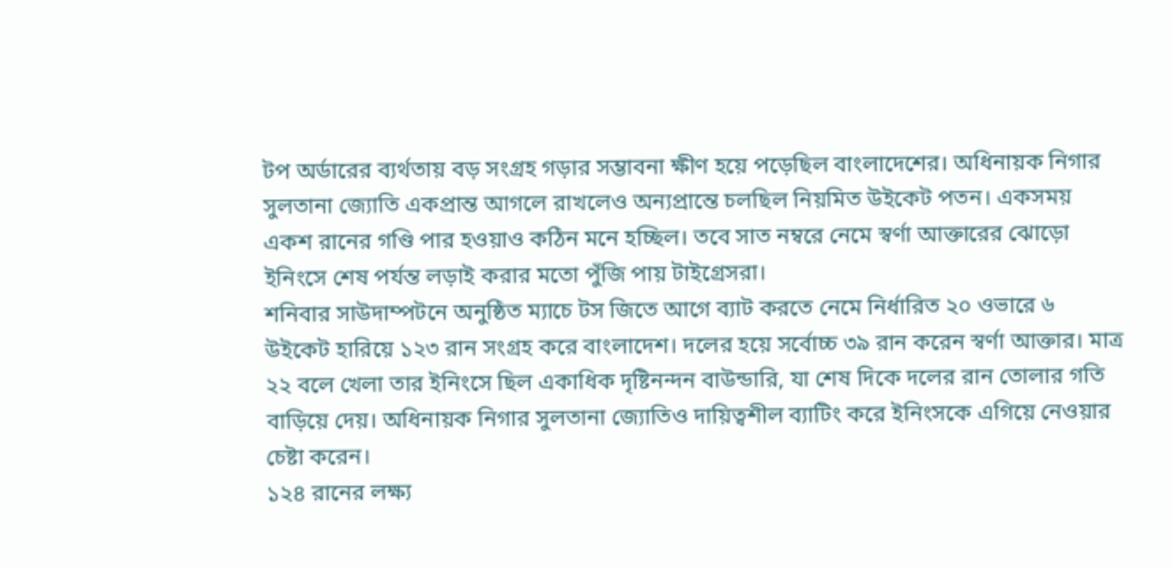টপ অর্ডারের ব্যর্থতায় বড় সংগ্রহ গড়ার সম্ভাবনা ক্ষীণ হয়ে পড়েছিল বাংলাদেশের। অধিনায়ক নিগার সুলতানা জ্যোতি একপ্রান্ত আগলে রাখলেও অন্যপ্রান্তে চলছিল নিয়মিত উইকেট পতন। একসময় একশ রানের গণ্ডি পার হওয়াও কঠিন মনে হচ্ছিল। তবে সাত নম্বরে নেমে স্বর্ণা আক্তারের ঝোড়ো ইনিংসে শেষ পর্যন্ত লড়াই করার মতো পুঁজি পায় টাইগ্রেসরা।
শনিবার সাউদাম্পটনে অনুষ্ঠিত ম্যাচে টস জিতে আগে ব্যাট করতে নেমে নির্ধারিত ২০ ওভারে ৬ উইকেট হারিয়ে ১২৩ রান সংগ্রহ করে বাংলাদেশ। দলের হয়ে সর্বোচ্চ ৩৯ রান করেন স্বর্ণা আক্তার। মাত্র ২২ বলে খেলা তার ইনিংসে ছিল একাধিক দৃষ্টিনন্দন বাউন্ডারি, যা শেষ দিকে দলের রান তোলার গতি বাড়িয়ে দেয়। অধিনায়ক নিগার সুলতানা জ্যোতিও দায়িত্বশীল ব্যাটিং করে ইনিংসকে এগিয়ে নেওয়ার চেষ্টা করেন।
১২৪ রানের লক্ষ্য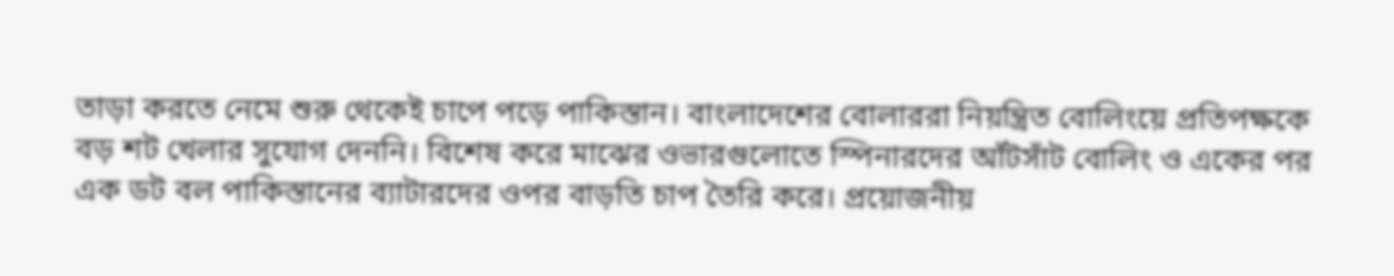তাড়া করতে নেমে শুরু থেকেই চাপে পড়ে পাকিস্তান। বাংলাদেশের বোলাররা নিয়ন্ত্রিত বোলিংয়ে প্রতিপক্ষকে বড় শট খেলার সুযোগ দেননি। বিশেষ করে মাঝের ওভারগুলোতে স্পিনারদের আঁটসাঁট বোলিং ও একের পর এক ডট বল পাকিস্তানের ব্যাটারদের ওপর বাড়তি চাপ তৈরি করে। প্রয়োজনীয়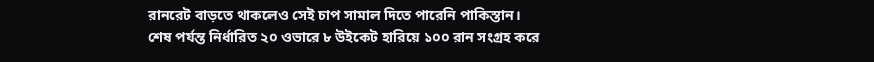রানরেট বাড়তে থাকলেও সেই চাপ সামাল দিতে পারেনি পাকিস্তান।
শেষ পর্যন্ত নির্ধারিত ২০ ওভারে ৮ উইকেট হারিয়ে ১০০ রান সংগ্রহ করে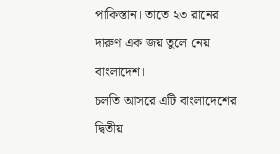পাকিস্তান। তাতে ২৩ রানের দারুণ এক জয় তুলে নেয় বাংলাদেশ।
চলতি আসরে এটি বাংলাদেশের দ্বিতীয়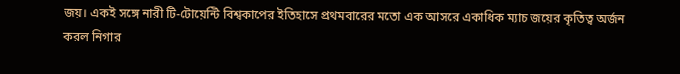জয়। একই সঙ্গে নারী টি-টোয়েন্টি বিশ্বকাপের ইতিহাসে প্রথমবারের মতো এক আসরে একাধিক ম্যাচ জয়ের কৃতিত্ব অর্জন করল নিগার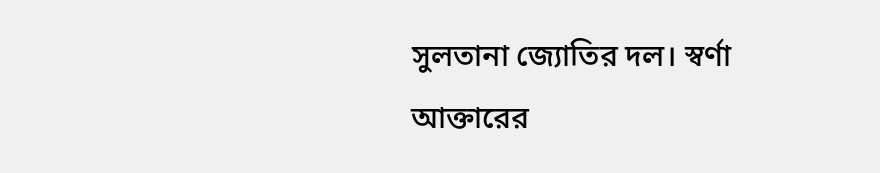সুলতানা জ্যোতির দল। স্বর্ণা আক্তারের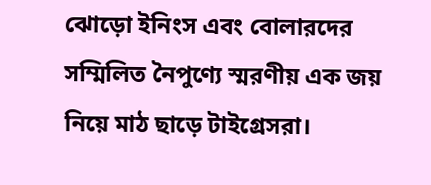ঝোড়ো ইনিংস এবং বোলারদের সম্মিলিত নৈপুণ্যে স্মরণীয় এক জয় নিয়ে মাঠ ছাড়ে টাইগ্রেসরা।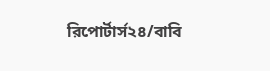রিপোর্টার্স২৪/বাবি